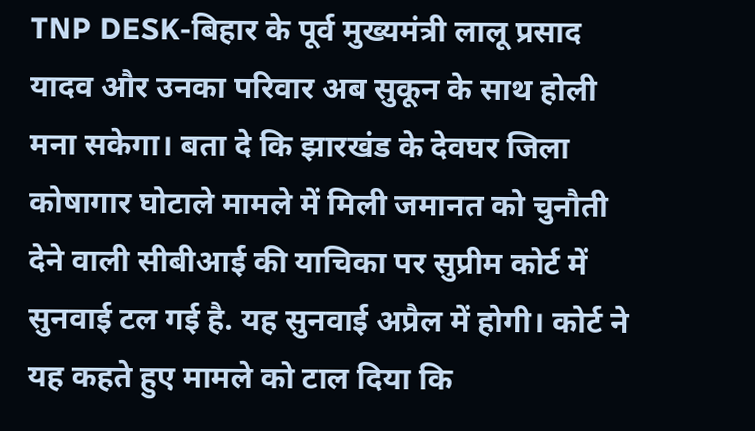TNP DESK-बिहार के पूर्व मुख्यमंत्री लालू प्रसाद यादव और उनका परिवार अब सुकून के साथ होली मना सकेगा। बता दे कि झारखंड के देवघर जिला कोषागार घोटाले मामले में मिली जमानत को चुनौती देने वाली सीबीआई की याचिका पर सुप्रीम कोर्ट में सुनवाई टल गई है. यह सुनवाई अप्रैल में होगी। कोर्ट ने यह कहते हुए मामले को टाल दिया कि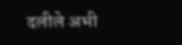दलीले अभी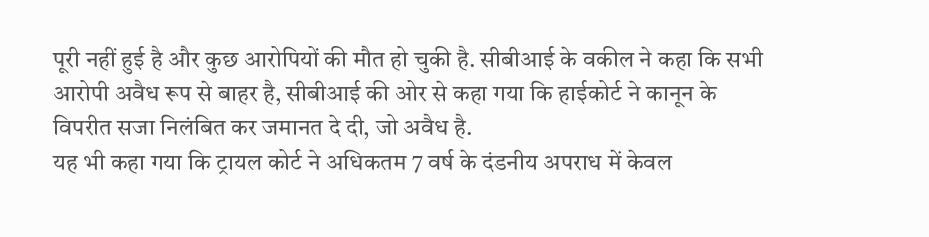पूरी नहीं हुई है और कुछ आरोपियों की मौत हो चुकी है. सीबीआई के वकील ने कहा कि सभी आरोपी अवैध रूप से बाहर है, सीबीआई की ओर से कहा गया कि हाईकोर्ट ने कानून के विपरीत सजा निलंबित कर जमानत दे दी, जो अवैध है.
यह भी कहा गया कि ट्रायल कोर्ट ने अधिकतम 7 वर्ष के दंडनीय अपराध में केवल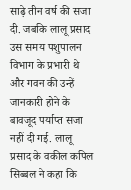साढ़े तीन वर्ष की सजा दी. जबकि लालू प्रसाद उस समय पशुपालन विभाग के प्रभारी थे और गवन की उन्हें जानकारी होने के बावजूद पर्याप्त सजा नहीं दी गई. लालू प्रसाद के वकील कपिल सिब्बल ने कहा कि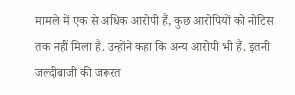मामले में एक से अधिक आरोपी हैं, कुछ आरोपियों को नोटिस तक नहीं मिला है. उन्होंने कहा कि अन्य आरोपी भी हैं. इतनी जल्दीबाजी की जरूरत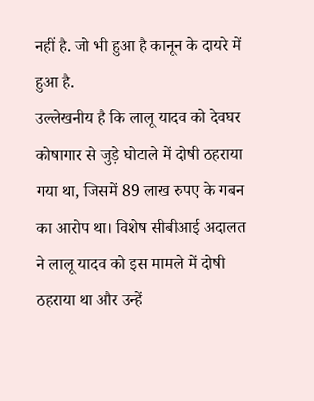नहीं है. जो भी हुआ है कानून के दायरे में हुआ है.
उल्लेखनीय है कि लालू यादव को देवघर कोषागार से जुड़े घोटाले में दोषी ठहराया गया था, जिसमें 89 लाख रुपए के गबन का आरोप था। विशेष सीबीआई अदालत ने लालू यादव को इस मामले में दोषी ठहराया था और उन्हें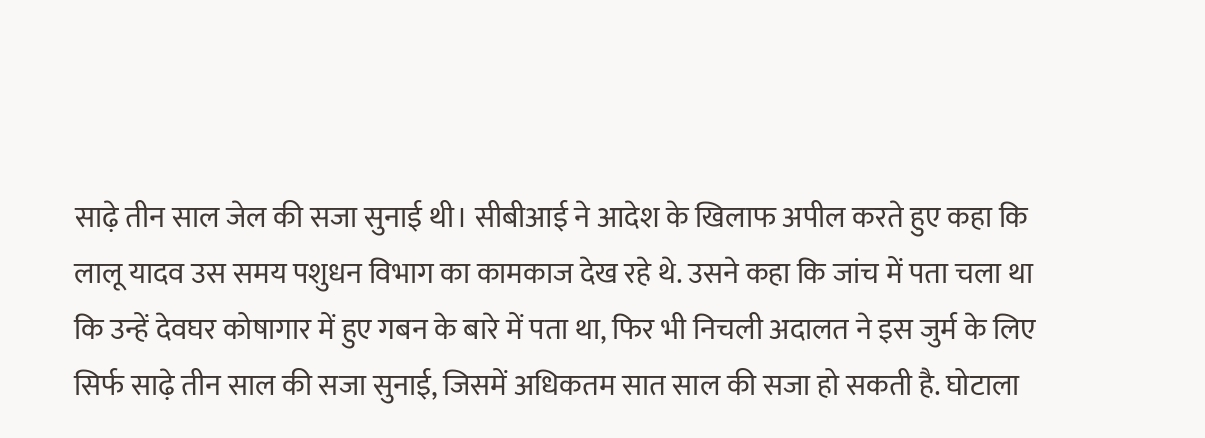साढ़े तीन साल जेल की सजा सुनाई थी। सीबीआई ने आदेश के खिलाफ अपील करते हुए कहा कि लालू यादव उस समय पशुधन विभाग का कामकाज देख रहे थे. उसने कहा कि जांच में पता चला था कि उन्हें देवघर कोषागार में हुए गबन के बारे में पता था, फिर भी निचली अदालत ने इस जुर्म के लिए सिर्फ साढ़े तीन साल की सजा सुनाई, जिसमें अधिकतम सात साल की सजा हो सकती है. घोटाला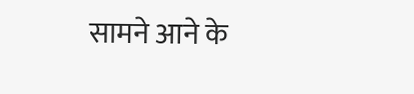सामने आने के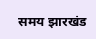समय झारखंड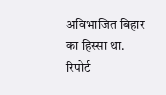अविभाजित बिहार का हिस्सा था.
रिपोर्ट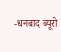-धनबाद ब्यूरो